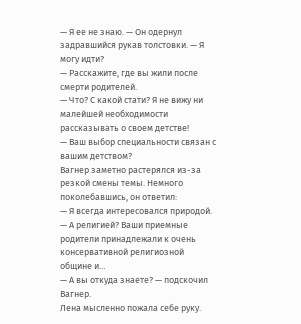— Я ее не знаю. — Он одернул задравшийся рукав толстовки. — Я могу идти?
— Расскажите, где вы жили после смерти родителей.
— Что? С какой стати? Я не вижу ни малейшей необходимости рассказывать о своем детстве!
— Ваш выбор специальности связан с вашим детством?
Вагнер заметно растерялся из-за резкой смены темы. Немного поколебавшись, он ответил:
— Я всегда интересовался природой.
— А религией? Ваши приемные родители принадлежали к очень консервативной религиозной общине и…
— А вы откуда знаете? — подскочил Вагнер.
Лена мысленно пожала себе руку.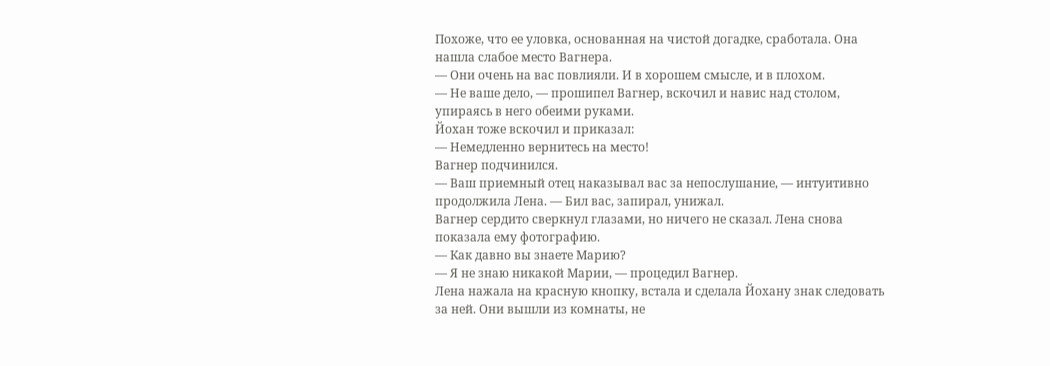Похоже, что ее уловка, основанная на чистой догадке, сработала. Она нашла слабое место Вагнера.
— Они очень на вас повлияли. И в хорошем смысле, и в плохом.
— Не ваше дело, — прошипел Вагнер, вскочил и навис над столом, упираясь в него обеими руками.
Йохан тоже вскочил и приказал:
— Немедленно вернитесь на место!
Вагнер подчинился.
— Ваш приемный отец наказывал вас за непослушание, — интуитивно продолжила Лена. — Бил вас, запирал, унижал.
Вагнер сердито сверкнул глазами, но ничего не сказал. Лена снова показала ему фотографию.
— Как давно вы знаете Марию?
— Я не знаю никакой Марии, — процедил Вагнер.
Лена нажала на красную кнопку, встала и сделала Йохану знак следовать за ней. Они вышли из комнаты, не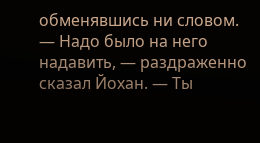обменявшись ни словом.
— Надо было на него надавить, — раздраженно сказал Йохан. — Ты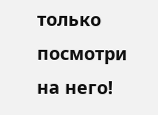только посмотри на него!